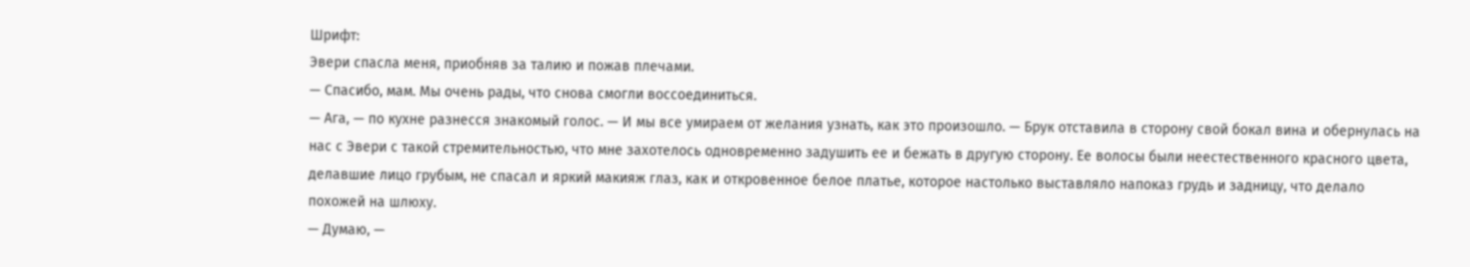Шрифт:
Эвери спасла меня, приобняв за талию и пожав плечами.
— Спасибо, мам. Мы очень рады, что снова смогли воссоединиться.
— Ага, — по кухне разнесся знакомый голос. — И мы все умираем от желания узнать, как это произошло. — Брук отставила в сторону свой бокал вина и обернулась на нас с Эвери с такой стремительностью, что мне захотелось одновременно задушить ее и бежать в другую сторону. Ее волосы были неестественного красного цвета, делавшие лицо грубым, не спасал и яркий макияж глаз, как и откровенное белое платье, которое настолько выставляло напоказ грудь и задницу, что делало похожей на шлюху.
— Думаю, —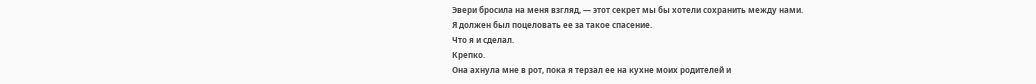Эвери бросила на меня взгляд, — этот секрет мы бы хотели сохранить между нами.
Я должен был поцеловать ее за такое спасение.
Что я и сделал.
Крепко.
Она ахнула мне в рот, пока я терзал ее на кухне моих родителей и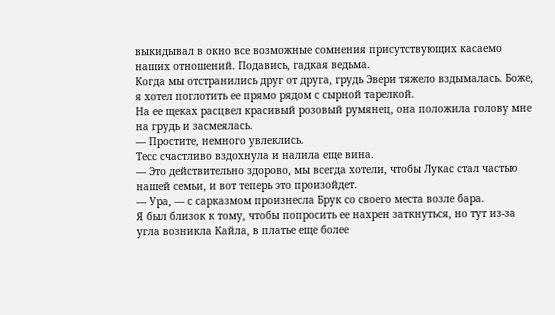выкидывал в окно все возможные сомнения присутствующих касаемо наших отношений. Подавись, гадкая ведьма.
Когда мы отстранились друг от друга, грудь Эвери тяжело вздымалась. Боже, я хотел поглотить ее прямо рядом с сырной тарелкой.
На ее щеках расцвел красивый розовый румянец, она положила голову мне на грудь и засмеялась.
— Простите, немного увлеклись.
Тесс счастливо вздохнула и налила еще вина.
— Это действительно здорово, мы всегда хотели, чтобы Лукас стал частью нашей семьи, и вот теперь это произойдет.
— Ура, — с сарказмом произнесла Брук со своего места возле бара.
Я был близок к тому, чтобы попросить ее нахрен заткнуться, но тут из-за угла возникла Кайла, в платье еще более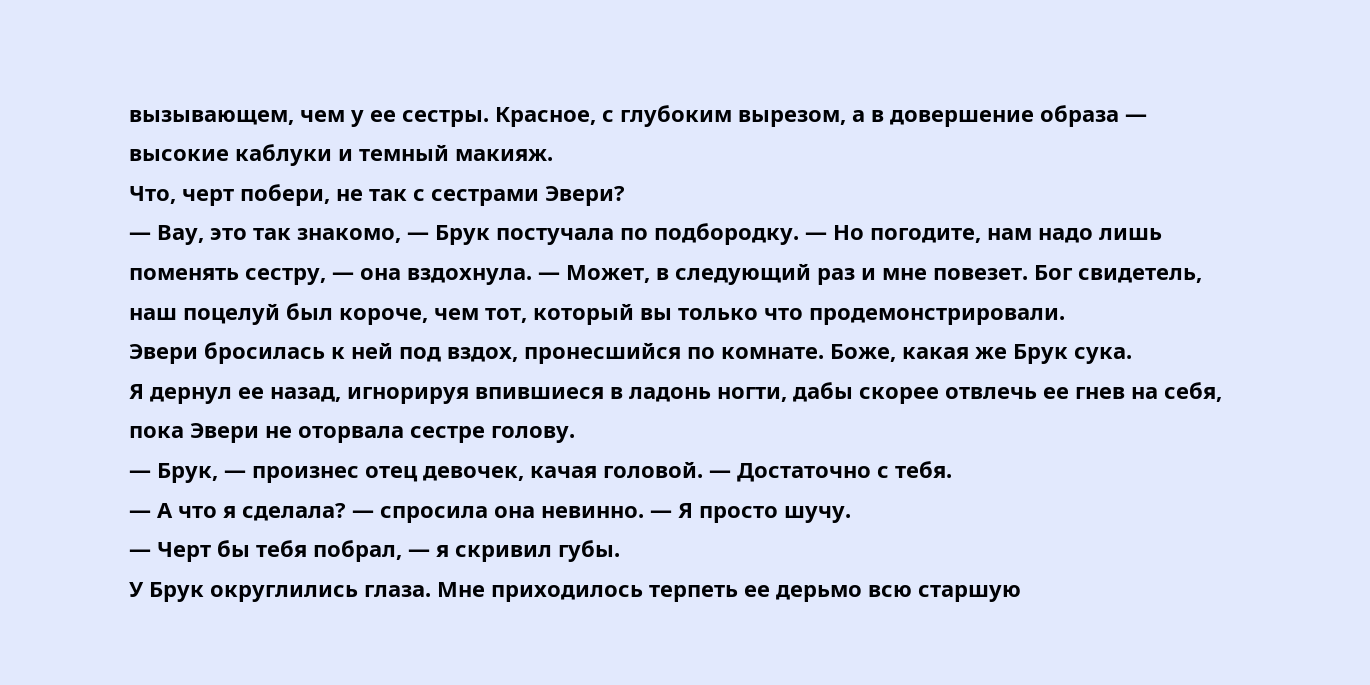вызывающем, чем у ее сестры. Красное, с глубоким вырезом, а в довершение образа — высокие каблуки и темный макияж.
Что, черт побери, не так с сестрами Эвери?
— Вау, это так знакомо, — Брук постучала по подбородку. — Но погодите, нам надо лишь поменять сестру, — она вздохнула. — Может, в следующий раз и мне повезет. Бог свидетель, наш поцелуй был короче, чем тот, который вы только что продемонстрировали.
Эвери бросилась к ней под вздох, пронесшийся по комнате. Боже, какая же Брук сука.
Я дернул ее назад, игнорируя впившиеся в ладонь ногти, дабы скорее отвлечь ее гнев на себя, пока Эвери не оторвала сестре голову.
— Брук, — произнес отец девочек, качая головой. — Достаточно с тебя.
— А что я сделала? — спросила она невинно. — Я просто шучу.
— Черт бы тебя побрал, — я скривил губы.
У Брук округлились глаза. Мне приходилось терпеть ее дерьмо всю старшую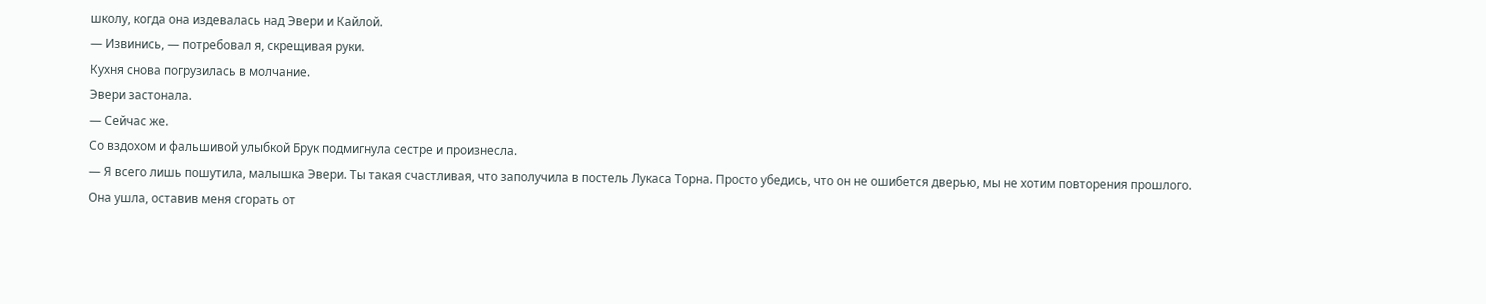школу, когда она издевалась над Эвери и Кайлой.
— Извинись, — потребовал я, скрещивая руки.
Кухня снова погрузилась в молчание.
Эвери застонала.
— Сейчас же.
Со вздохом и фальшивой улыбкой Брук подмигнула сестре и произнесла.
— Я всего лишь пошутила, малышка Эвери. Ты такая счастливая, что заполучила в постель Лукаса Торна. Просто убедись, что он не ошибется дверью, мы не хотим повторения прошлого.
Она ушла, оставив меня сгорать от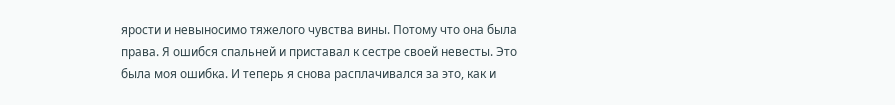ярости и невыносимо тяжелого чувства вины. Потому что она была права. Я ошибся спальней и приставал к сестре своей невесты. Это была моя ошибка. И теперь я снова расплачивался за это, как и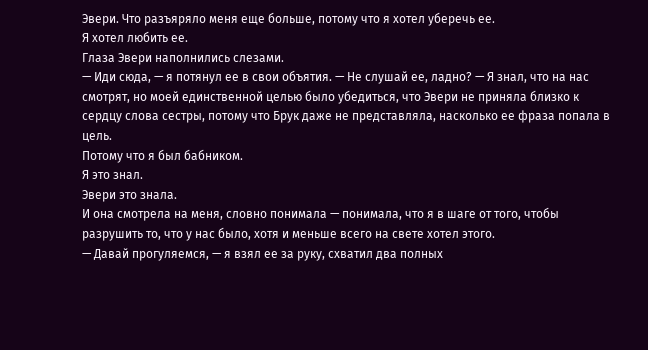Эвери. Что разъяряло меня еще больше, потому что я хотел уберечь ее.
Я хотел любить ее.
Глаза Эвери наполнились слезами.
— Иди сюда, — я потянул ее в свои объятия. — Не слушай ее, ладно? — Я знал, что на нас смотрят, но моей единственной целью было убедиться, что Эвери не приняла близко к сердцу слова сестры, потому что Брук даже не представляла, насколько ее фраза попала в цель.
Потому что я был бабником.
Я это знал.
Эвери это знала.
И она смотрела на меня, словно понимала — понимала, что я в шаге от того, чтобы разрушить то, что у нас было, хотя и меньше всего на свете хотел этого.
— Давай прогуляемся, — я взял ее за руку, схватил два полных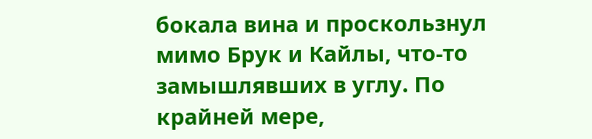бокала вина и проскользнул мимо Брук и Кайлы, что-то замышлявших в углу. По крайней мере,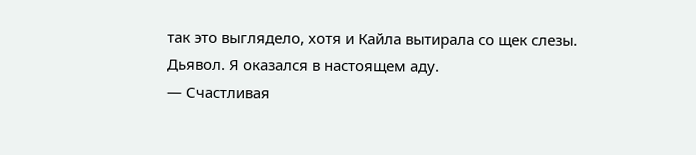так это выглядело, хотя и Кайла вытирала со щек слезы.
Дьявол. Я оказался в настоящем аду.
— Счастливая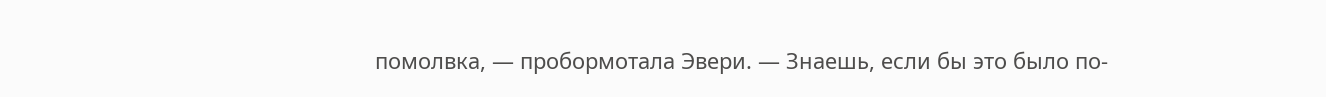помолвка, — пробормотала Эвери. — Знаешь, если бы это было по-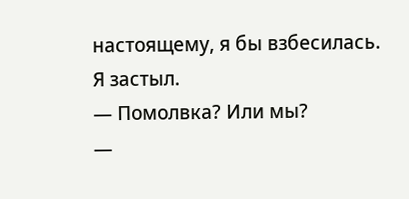настоящему, я бы взбесилась.
Я застыл.
— Помолвка? Или мы?
—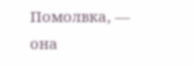Помолвка, — она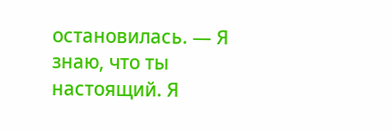остановилась. — Я знаю, что ты настоящий. Я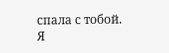спала с тобой.
Я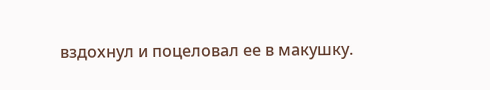вздохнул и поцеловал ее в макушку.